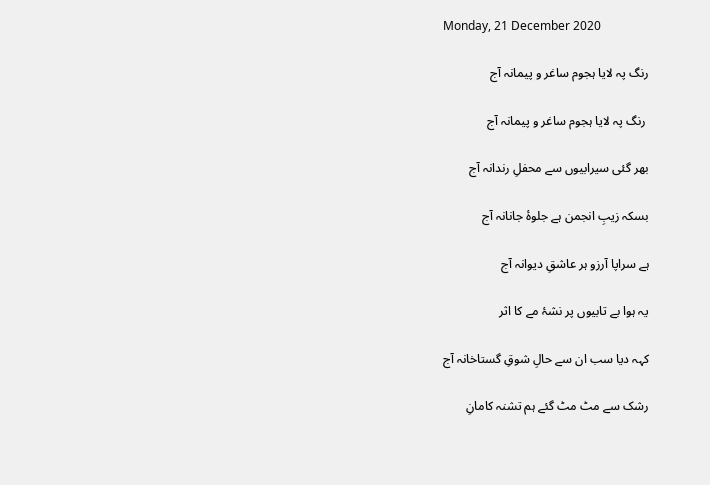Monday, 21 December 2020

رنگ پہ لایا ہجوم ساغر و پیمانہ آج

 رنگ پہ لایا ہجوم ساغر و پیمانہ آج

بھر گئی سیرابیوں سے محفلِ رندانہ آج

بسکہ زیبِ انجمن ہے جلوۂ جانانہ آج

ہے سراپا آرزو ہر عاشقِ دیوانہ آج

یہ ہوا بے تابیوں پر نشۂ مے کا اثر

کہہ دیا سب ان سے حالِ شوقِ گستاخانہ آج

رشک سے مٹ مٹ گئے ہم تشنہ کامانِ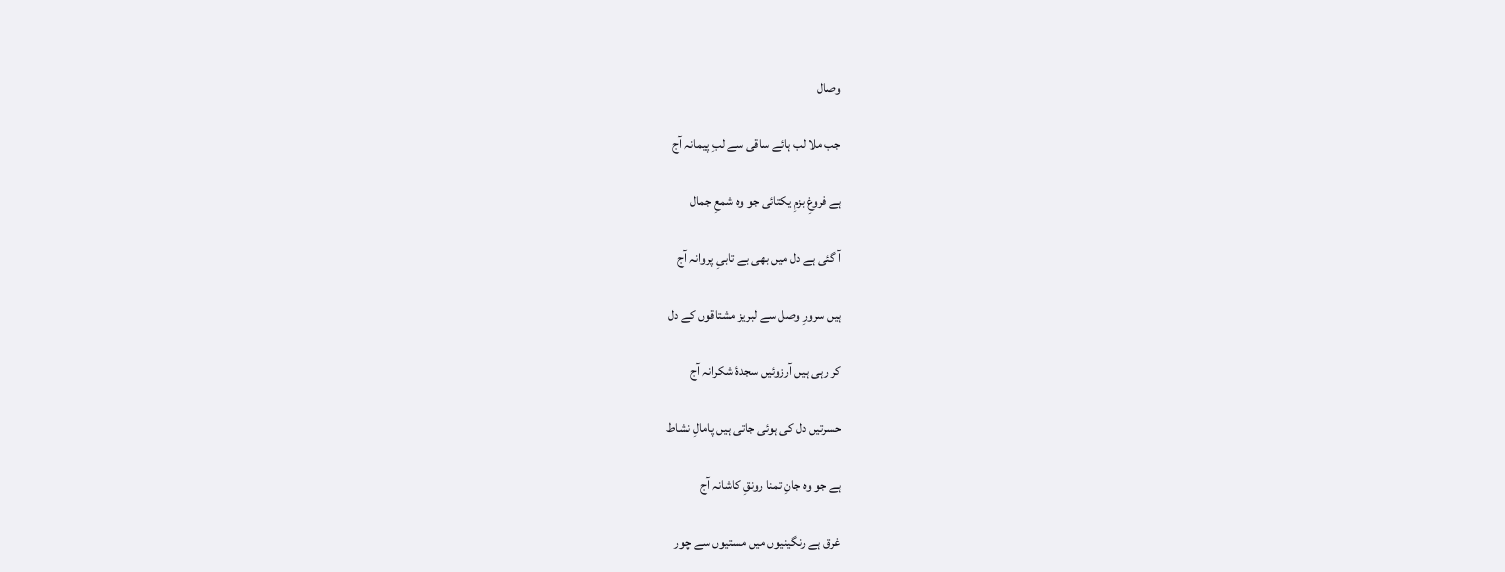وصال

جب ملا لب ہائے ساقی سے لبِ پیمانہ آج

ہے فروغِ بزمِ یکتائی جو وہ شمعِ جمال

آ گئی ہے دل میں بھی بے تابیِ پروانہ آج

ہیں سرورِ وصل سے لبریز مشتاقوں کے دل

کر رہی ہیں آرزوئیں سجدۂ شکرانہ آج

حسرتیں دل کی ہوئی جاتی ہیں پامالِ نشاط

ہے جو وہ جانِ تمنا رونقِ کاشانہ آج

غرق ہے رنگینیوں میں مستیوں سے چور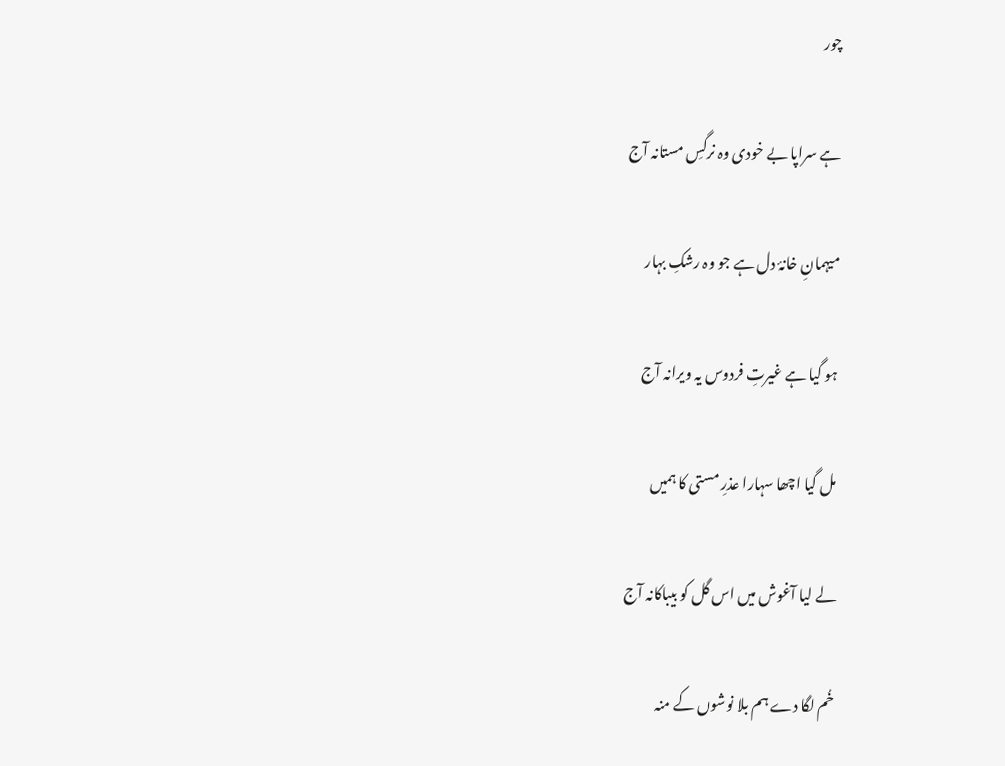چور

ہے سراپا بے خودی وہ نرگسِ مستانہ آج

میہمانِ خانۂ دل ہے جو وہ رشکِ بہار

ہو گیا ہے غیرتِ فردوس یہ ویرانہ آج

مل گیا اچھا سہارا عذرِ مستی کا ہمیں

لے لیا آغوش میں اس گل کو بیباکانہ آج

خُم لگا دے ہم بلا نوشوں کے منہ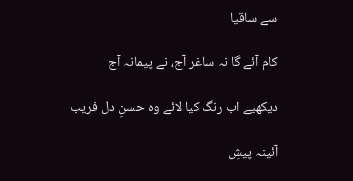سے ساقیا

کام آئے گا نہ ساغر آج، نے پیمانہ آج

دیکھیے اب رنگ کیا لائے وہ حسنِ دل فریب

آئینہ پیشِ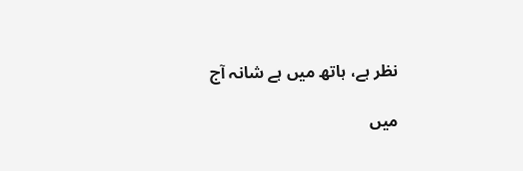نظر ہے، ہاتھ میں ہے شانہ آج

میں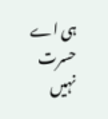ہی اے حسرت نہیں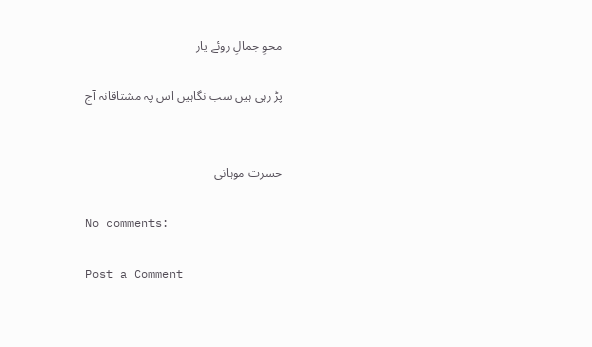محوِ جمالِ روئے یار

پڑ رہی ہیں سب نگاہیں اس پہ مشتاقانہ آج


حسرت موہانی

No comments:

Post a Comment